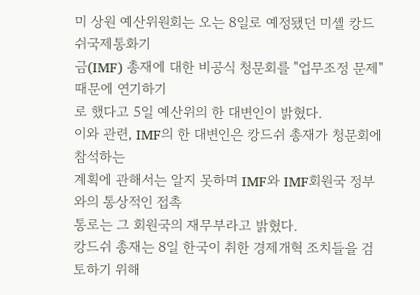미 상원 예산위원회는 오는 8일로 예정됐던 미셸 캉드쉬국제통화기
금(IMF) 총재에 대한 비공식 청문회를 "업무조정 문제" 때문에 연기하기
로 했다고 5일 예산위의 한 대변인이 밝혔다.
이와 관련, IMF의 한 대변인은 캉드쉬 총재가 청문회에 참석하는
계획에 관해서는 알지 못하며 IMF와 IMF회원국 정부와의 통상적인 접촉
통로는 그 회원국의 재무부라고 밝혔다.
캉드쉬 총재는 8일 한국이 취한 경제개혁 조치들을 검토하기 위해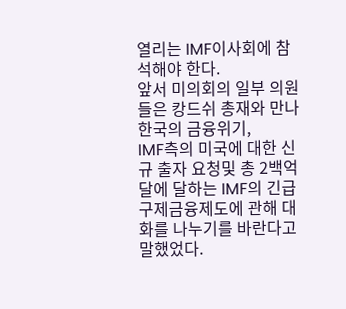열리는 IMF이사회에 참석해야 한다.
앞서 미의회의 일부 의원들은 캉드쉬 총재와 만나 한국의 금융위기,
IMF측의 미국에 대한 신규 출자 요청및 총 2백억달에 달하는 IMF의 긴급
구제금융제도에 관해 대화를 나누기를 바란다고 말했었다.